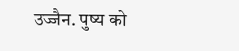उज्जैन. पुष्य को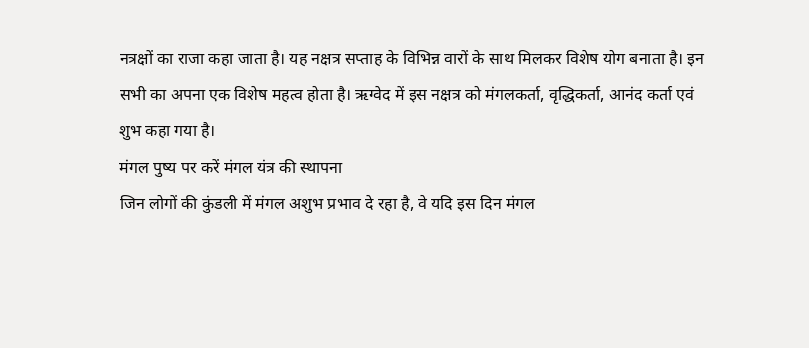नत्रक्षों का राजा कहा जाता है। यह नक्षत्र सप्ताह के विभिन्न वारों के साथ मिलकर विशेष योग बनाता है। इन सभी का अपना एक विशेष महत्व होता है। ऋग्वेद में इस नक्षत्र को मंगलकर्ता, वृद्धिकर्ता, आनंद कर्ता एवं शुभ कहा गया है।
मंगल पुष्य पर करें मंगल यंत्र की स्थापना
जिन लोगों की कुंडली में मंगल अशुभ प्रभाव दे रहा है, वे यदि इस दिन मंगल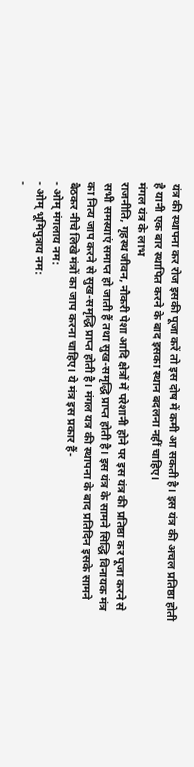यंत्र की स्थापना कर रोज इसकी पूजा करें तो इस दोष में कमी आ सकती है। इस यंत्र की अचल प्रतिष्ठा होती है यानी एक बार स्थापित करने के बाद इसका स्थान बदलना नहीं चाहिए।
मंगल यंत्र के लाभ
राजनीति, गृहस्थ जीवन, नौकरी पेशा आदि क्षेत्रों में परेशानी होने पर इस यंत्र की प्रतिष्ठा कर पूजा करने से सभी समस्याएं समाप्त हो जाती हैं तथा सुख-समृद्धि प्राप्त होती है। इस यंत्र के सामने सिद्धि विनायक मंत्र का नित्य जाप करने से सुख-समृद्धि प्राप्त होती है। मंगल यत्र की स्थापना के बाद प्रतिदिन इसके सामने बैठकर नीचे लिखे मंत्रों का जाप करना चाहिए। ये मंत्र इस प्रकार हैं-
- ओम् मंगलाय नम:
- ओम् भूमिपुत्राय नम:
-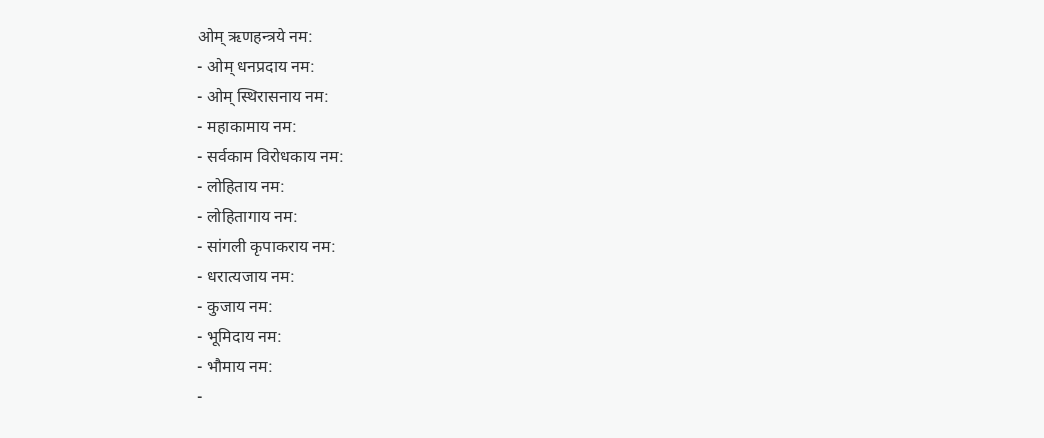ओम् ऋणहन्त्रये नम:
- ओम् धनप्रदाय नम:
- ओम् स्थिरासनाय नम:
- महाकामाय नम:
- सर्वकाम विरोधकाय नम:
- लोहिताय नम:
- लोहितागाय नम:
- सांगली कृपाकराय नम:
- धरात्यजाय नम:
- कुजाय नम:
- भूमिदाय नम:
- भौमाय नम:
-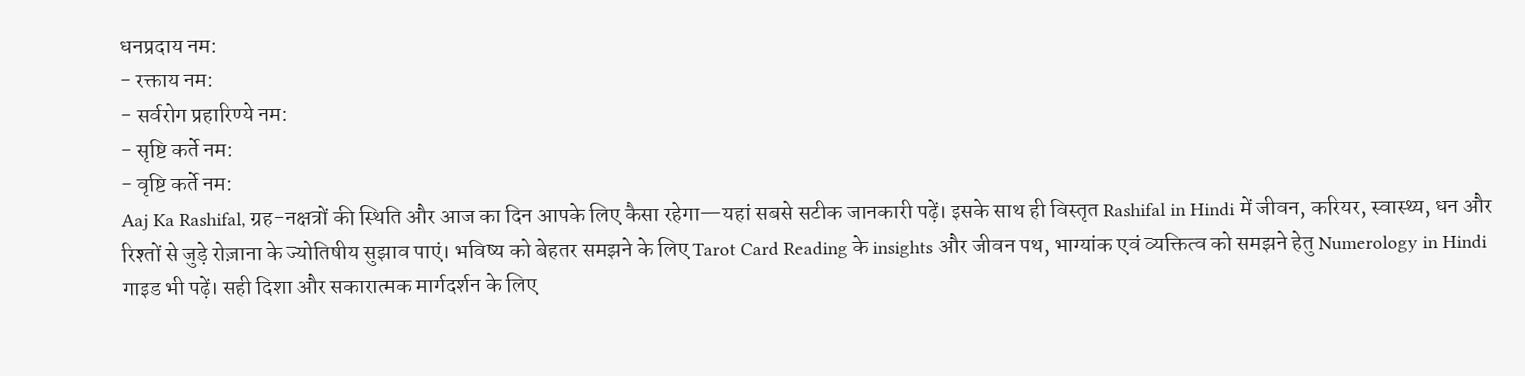धनप्रदाय नम:
- रक्ताय नम:
- सर्वरोग प्रहारिण्ये नम:
- सृष्टि कर्ते नम:
- वृष्टि कर्ते नम:
Aaj Ka Rashifal, ग्रह-नक्षत्रों की स्थिति और आज का दिन आपके लिए कैसा रहेगा—यहां सबसे सटीक जानकारी पढ़ें। इसके साथ ही विस्तृत Rashifal in Hindi में जीवन, करियर, स्वास्थ्य, धन और रिश्तों से जुड़े रोज़ाना के ज्योतिषीय सुझाव पाएं। भविष्य को बेहतर समझने के लिए Tarot Card Reading के insights और जीवन पथ, भाग्यांक एवं व्यक्तित्व को समझने हेतु Numerology in Hindi गाइड भी पढ़ें। सही दिशा और सकारात्मक मार्गदर्शन के लिए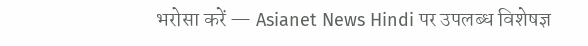भरोसा करें — Asianet News Hindi पर उपलब्ध विशेषज्ञ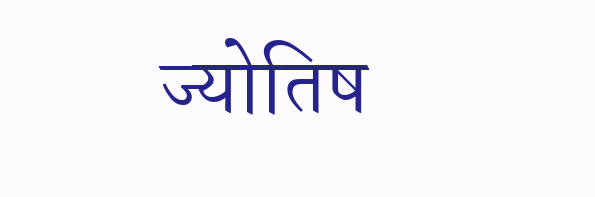ज्योतिष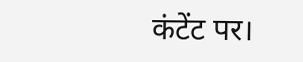कंटेंट पर।